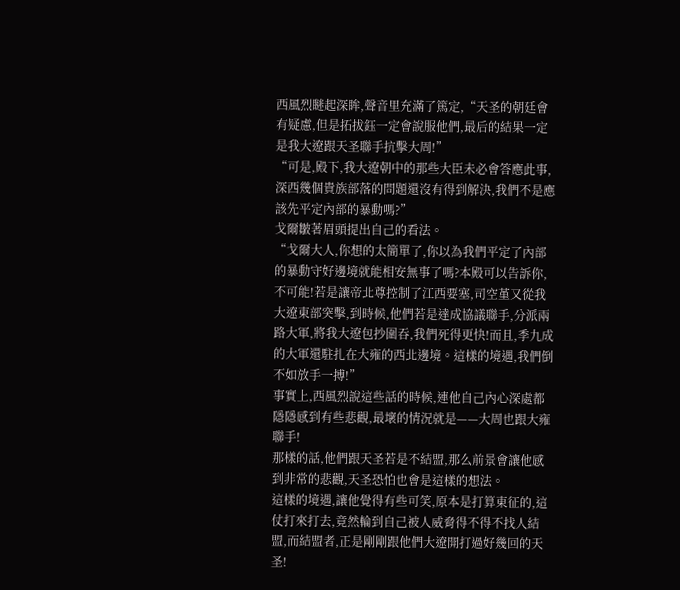西風烈瞇起深眸,聲音里充滿了篤定,“天圣的朝廷會有疑慮,但是拓拔鈺一定會說服他們,最后的結果一定是我大遼跟天圣聯手抗擊大周!”
“可是,殿下,我大遼朝中的那些大臣未必會答應此事,深西幾個貴族部落的問題還沒有得到解決,我們不是應該先平定內部的暴動嗎?”
戈爾皺著眉頭提出自己的看法。
“戈爾大人,你想的太簡單了,你以為我們平定了內部的暴動守好邊境就能相安無事了嗎?本殿可以告訴你,不可能!若是讓帝北尊控制了江西要塞,司空堇又從我大遼東部突擊,到時候,他們若是達成協議聯手,分派兩路大軍,將我大遼包抄圍吞,我們死得更快!而且,季九成的大軍還駐扎在大雍的西北邊境。這樣的境遇,我們倒不如放手一搏!”
事實上,西風烈說這些話的時候,連他自己內心深處都隱隱感到有些悲觀,最壞的情況就是——大周也跟大雍聯手!
那樣的話,他們跟天圣若是不結盟,那么前景會讓他感到非常的悲觀,天圣恐怕也會是這樣的想法。
這樣的境遇,讓他覺得有些可笑,原本是打算東征的,這仗打來打去,竟然輪到自己被人威脅得不得不找人結盟,而結盟者,正是剛剛跟他們大遼開打過好幾回的天圣!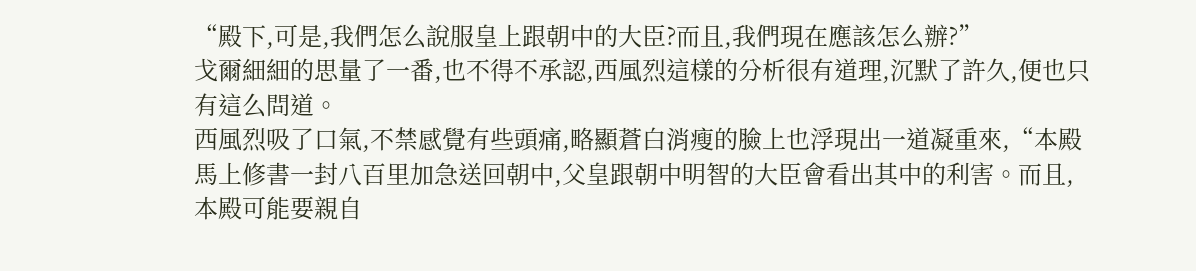“殿下,可是,我們怎么說服皇上跟朝中的大臣?而且,我們現在應該怎么辦?”
戈爾細細的思量了一番,也不得不承認,西風烈這樣的分析很有道理,沉默了許久,便也只有這么問道。
西風烈吸了口氣,不禁感覺有些頭痛,略顯蒼白消瘦的臉上也浮現出一道凝重來,“本殿馬上修書一封八百里加急送回朝中,父皇跟朝中明智的大臣會看出其中的利害。而且,本殿可能要親自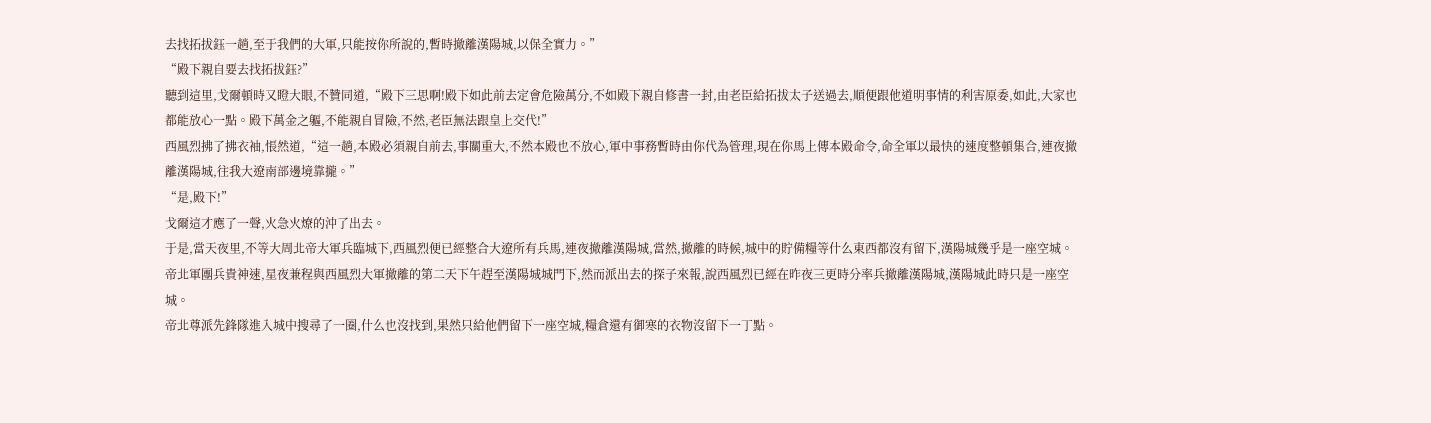去找拓拔鈺一趟,至于我們的大軍,只能按你所說的,暫時撤離漢陽城,以保全實力。”
“殿下親自要去找拓拔鈺?”
聽到這里,戈爾頓時又瞪大眼,不贊同道,“殿下三思啊!殿下如此前去定會危險萬分,不如殿下親自修書一封,由老臣給拓拔太子送過去,順便跟他道明事情的利害原委,如此,大家也都能放心一點。殿下萬金之軀,不能親自冒險,不然,老臣無法跟皇上交代!”
西風烈拂了拂衣袖,悵然道,“這一趟,本殿必須親自前去,事關重大,不然本殿也不放心,軍中事務暫時由你代為管理,現在你馬上傳本殿命令,命全軍以最快的速度整頓集合,連夜撤離漢陽城,往我大遼南部邊境靠攏。”
“是,殿下!”
戈爾這才應了一聲,火急火燎的沖了出去。
于是,當天夜里,不等大周北帝大軍兵臨城下,西風烈便已經整合大遼所有兵馬,連夜撤離漢陽城,當然,撤離的時候,城中的貯備糧等什么東西都沒有留下,漢陽城幾乎是一座空城。
帝北軍團兵貴神速,星夜兼程與西風烈大軍撤離的第二天下午趕至漢陽城城門下,然而派出去的探子來報,說西風烈已經在昨夜三更時分率兵撤離漢陽城,漢陽城此時只是一座空城。
帝北尊派先鋒隊進入城中搜尋了一圈,什么也沒找到,果然只給他們留下一座空城,糧倉還有御寒的衣物沒留下一丁點。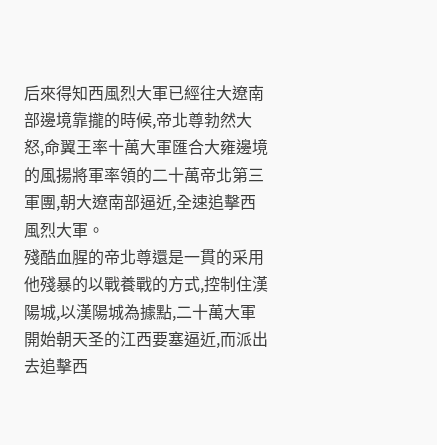后來得知西風烈大軍已經往大遼南部邊境靠攏的時候,帝北尊勃然大怒,命翼王率十萬大軍匯合大雍邊境的風揚將軍率領的二十萬帝北第三軍團,朝大遼南部逼近,全速追擊西風烈大軍。
殘酷血腥的帝北尊還是一貫的采用他殘暴的以戰養戰的方式,控制住漢陽城,以漢陽城為據點,二十萬大軍開始朝天圣的江西要塞逼近,而派出去追擊西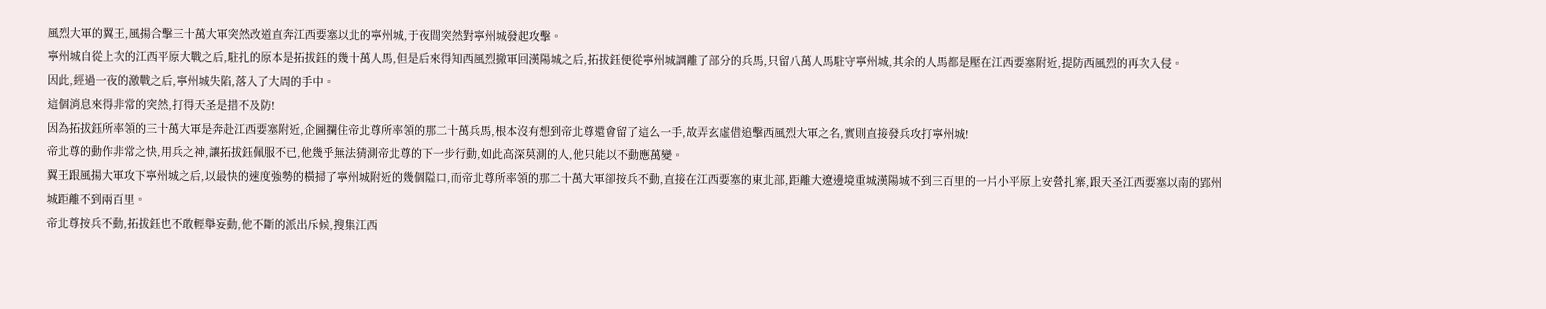風烈大軍的翼王,風揚合擊三十萬大軍突然改道直奔江西要塞以北的寧州城,于夜間突然對寧州城發起攻擊。
寧州城自從上次的江西平原大戰之后,駐扎的原本是拓拔鈺的幾十萬人馬,但是后來得知西風烈撤軍回漢陽城之后,拓拔鈺便從寧州城調離了部分的兵馬,只留八萬人馬駐守寧州城,其余的人馬都是壓在江西要塞附近,提防西風烈的再次入侵。
因此,經過一夜的激戰之后,寧州城失陷,落入了大周的手中。
這個消息來得非常的突然,打得天圣是措不及防!
因為拓拔鈺所率領的三十萬大軍是奔赴江西要塞附近,企圖攔住帝北尊所率領的那二十萬兵馬,根本沒有想到帝北尊還會留了這么一手,故弄玄虛借追擊西風烈大軍之名,實則直接發兵攻打寧州城!
帝北尊的動作非常之快,用兵之神,讓拓拔鈺佩服不已,他幾乎無法猜測帝北尊的下一步行動,如此高深莫測的人,他只能以不動應萬變。
翼王跟風揚大軍攻下寧州城之后,以最快的速度強勢的橫掃了寧州城附近的幾個隘口,而帝北尊所率領的那二十萬大軍卻按兵不動,直接在江西要塞的東北部,距離大遼邊境重城漢陽城不到三百里的一片小平原上安營扎寨,跟天圣江西要塞以南的郢州城距離不到兩百里。
帝北尊按兵不動,拓拔鈺也不敢輕舉妄動,他不斷的派出斥候,搜集江西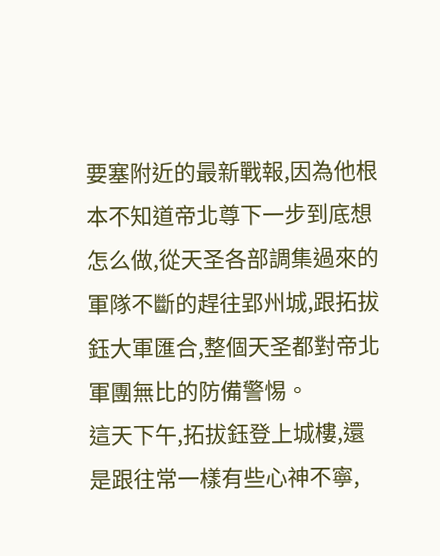要塞附近的最新戰報,因為他根本不知道帝北尊下一步到底想怎么做,從天圣各部調集過來的軍隊不斷的趕往郢州城,跟拓拔鈺大軍匯合,整個天圣都對帝北軍團無比的防備警惕。
這天下午,拓拔鈺登上城樓,還是跟往常一樣有些心神不寧,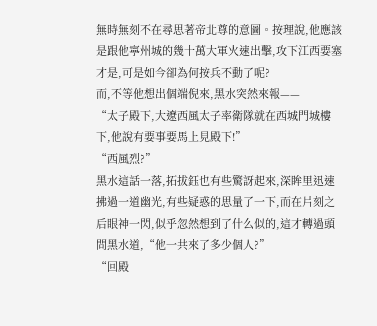無時無刻不在尋思著帝北尊的意圖。按理說,他應該是跟他寧州城的幾十萬大軍火速出擊,攻下江西要塞才是,可是如今卻為何按兵不動了呢?
而,不等他想出個端倪來,黑水突然來報——
“太子殿下,大遼西風太子率衛隊就在西城門城樓下,他說有要事要馬上見殿下!”
“西風烈?”
黑水這話一落,拓拔鈺也有些驚訝起來,深眸里迅速拂過一道幽光,有些疑惑的思量了一下,而在片刻之后眼神一閃,似乎忽然想到了什么似的,這才轉過頭問黑水道,“他一共來了多少個人?”
“回殿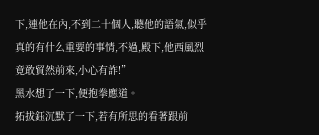下,連他在內,不到二十個人,聽他的語氣,似乎真的有什么重要的事情,不過,殿下,他西風烈竟敢貿然前來,小心有詐!”
黑水想了一下,便抱拳應道。
拓拔鈺沉默了一下,若有所思的看著跟前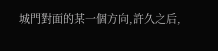城門對面的某一個方向,許久之后,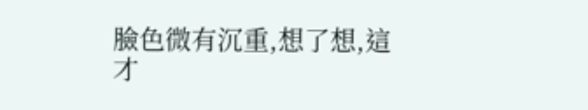臉色微有沉重,想了想,這才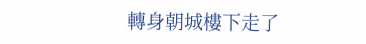轉身朝城樓下走了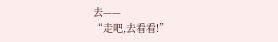去——
“走吧,去看看!”